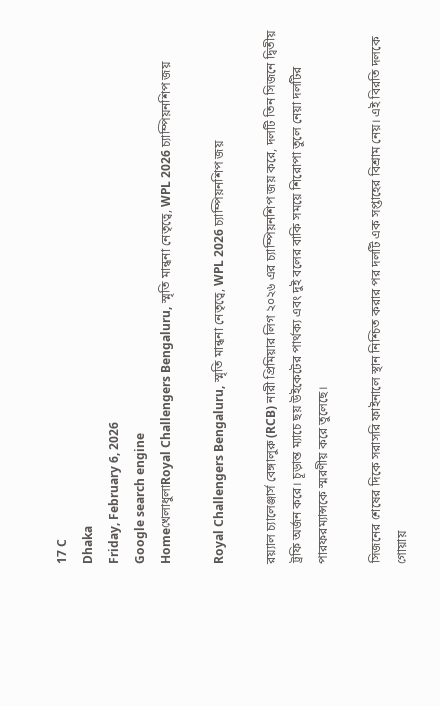17 C
Dhaka
Friday, February 6, 2026
Google search engine
HomeখেলাধুলাRoyal Challengers Bengaluru, স্মৃতি মান্ধনা নেতৃত্বে, WPL 2026 চ্যাম্পিয়নশিপ জয়

Royal Challengers Bengaluru, স্মৃতি মান্ধনা নেতৃত্বে, WPL 2026 চ্যাম্পিয়নশিপ জয়

রয়্যাল চ্যালেঞ্জার্স বেঙ্গালুরু (RCB) নারী প্রিমিয়ার লিগ ২০২৬ এর চ্যাম্পিয়নশিপ জয় করে, দলটি তিন সিজনে দ্বিতীয় ট্রফি অর্জন করে। চূড়ান্ত ম্যাচে ছয় উইকেটের পার্থক্য এবং দুই বলের বাকি সময়ে শিরোপা তুলে নেয়া দলটির পারফরম্যান্সকে স্মরণীয় করে তুলেছে।

সিজনের শেষের দিকে সরাসরি ফাইনালে স্থান নিশ্চিত করার পর দলটি এক সপ্তাহের বিশ্রাম নেয়। এই বিরতি দলকে গোয়ায়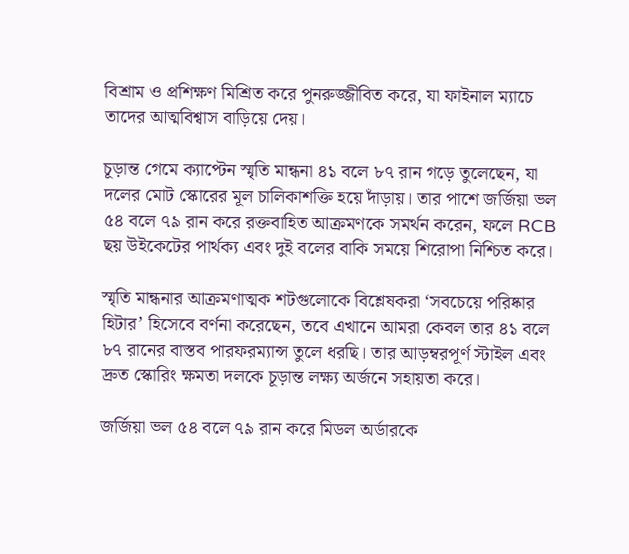বিশ্রাম ও প্রশিক্ষণ মিশ্রিত করে পুনরুজ্জীবিত করে, যা ফাইনাল ম্যাচে তাদের আত্মবিশ্বাস বাড়িয়ে দেয়।

চূড়ান্ত গেমে ক্যাপ্টেন স্মৃতি মান্ধনা ৪১ বলে ৮৭ রান গড়ে তুলেছেন, যা দলের মোট স্কোরের মূল চালিকাশক্তি হয়ে দাঁড়ায়। তার পাশে জর্জিয়া ভল ৫৪ বলে ৭৯ রান করে রক্তবাহিত আক্রমণকে সমর্থন করেন, ফলে RCB ছয় উইকেটের পার্থক্য এবং দুই বলের বাকি সময়ে শিরোপা নিশ্চিত করে।

স্মৃতি মান্ধনার আক্রমণাত্মক শটগুলোকে বিশ্লেষকরা ‘সবচেয়ে পরিষ্কার হিটার’ হিসেবে বর্ণনা করেছেন, তবে এখানে আমরা কেবল তার ৪১ বলে ৮৭ রানের বাস্তব পারফরম্যান্স তুলে ধরছি। তার আড়ম্বরপূর্ণ স্টাইল এবং দ্রুত স্কোরিং ক্ষমতা দলকে চূড়ান্ত লক্ষ্য অর্জনে সহায়তা করে।

জর্জিয়া ভল ৫৪ বলে ৭৯ রান করে মিডল অর্ডারকে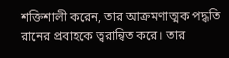শক্তিশালী করেন, তার আক্রমণাত্মক পদ্ধতি রানের প্রবাহকে ত্বরান্বিত করে। তার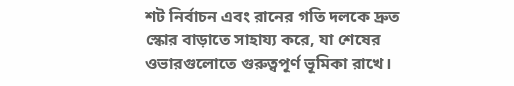শট নির্বাচন এবং রানের গতি দলকে দ্রুত স্কোর বাড়াতে সাহায্য করে, যা শেষের ওভারগুলোতে গুরুত্বপূর্ণ ভূমিকা রাখে।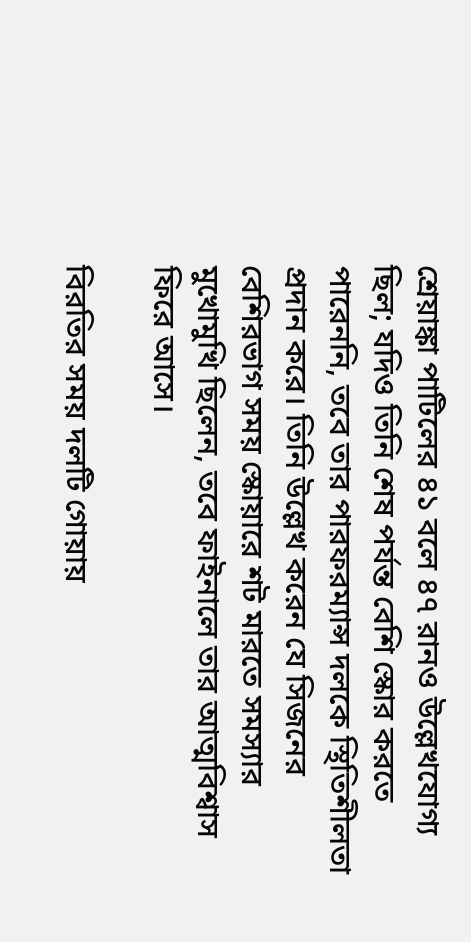শ্রেয়াঙ্কা পাটিলের ৪১ বলে ৪৭ রানও উল্লেখযোগ্য ছিল; যদিও তিনি শেষ পর্যন্ত বেশি স্কোর করতে পারেননি, তবে তার পারফরম্যান্স দলকে স্থিতিশীলতা প্রদান করে। তিনি উল্লেখ করেন যে সিজনের বেশিরভাগ সময় স্কোয়ারে শট মারতে সমস্যার মুখোমুখি ছিলেন, তবে ফাইনালে তার আত্মবিশ্বাস ফিরে আসে।

বিরতির সময় দলটি গোয়ায়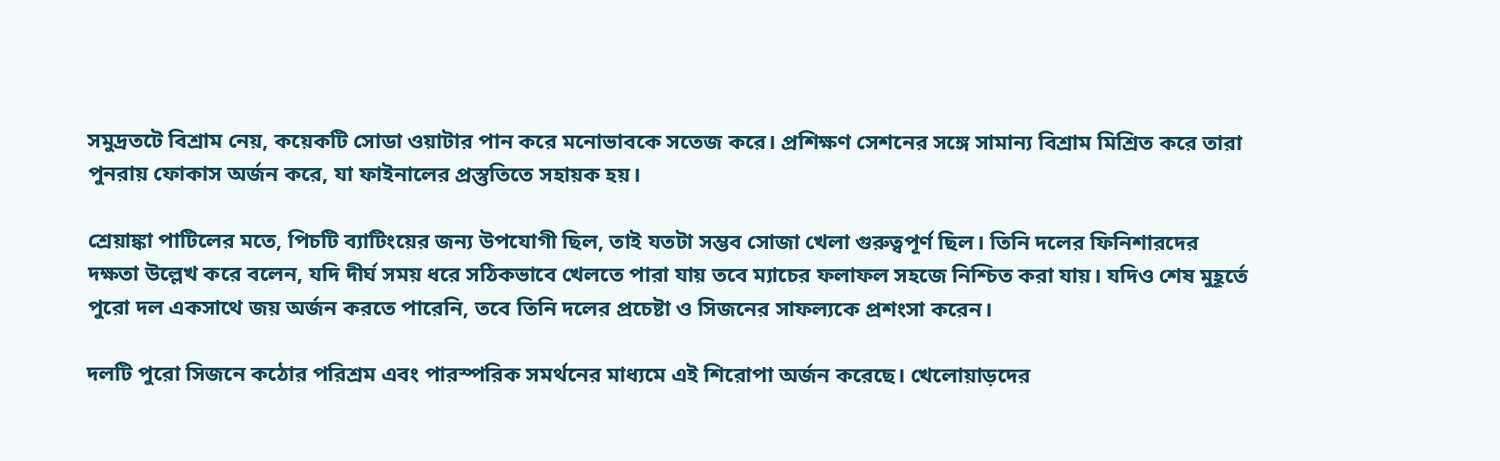সমুদ্রতটে বিশ্রাম নেয়, কয়েকটি সোডা ওয়াটার পান করে মনোভাবকে সতেজ করে। প্রশিক্ষণ সেশনের সঙ্গে সামান্য বিশ্রাম মিশ্রিত করে তারা পুনরায় ফোকাস অর্জন করে, যা ফাইনালের প্রস্তুতিতে সহায়ক হয়।

শ্রেয়াঙ্কা পাটিলের মতে, পিচটি ব্যাটিংয়ের জন্য উপযোগী ছিল, তাই যতটা সম্ভব সোজা খেলা গুরুত্বপূর্ণ ছিল। তিনি দলের ফিনিশারদের দক্ষতা উল্লেখ করে বলেন, যদি দীর্ঘ সময় ধরে সঠিকভাবে খেলতে পারা যায় তবে ম্যাচের ফলাফল সহজে নিশ্চিত করা যায়। যদিও শেষ মুহূর্তে পুরো দল একসাথে জয় অর্জন করতে পারেনি, তবে তিনি দলের প্রচেষ্টা ও সিজনের সাফল্যকে প্রশংসা করেন।

দলটি পুরো সিজনে কঠোর পরিশ্রম এবং পারস্পরিক সমর্থনের মাধ্যমে এই শিরোপা অর্জন করেছে। খেলোয়াড়দের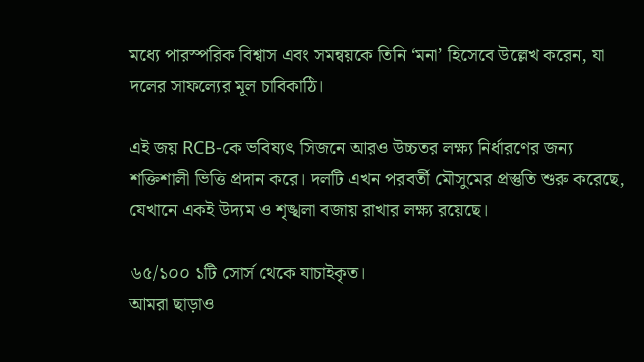মধ্যে পারস্পরিক বিশ্বাস এবং সমন্বয়কে তিনি ‘মনা’ হিসেবে উল্লেখ করেন, যা দলের সাফল্যের মূল চাবিকাঠি।

এই জয় RCB-কে ভবিষ্যৎ সিজনে আরও উচ্চতর লক্ষ্য নির্ধারণের জন্য শক্তিশালী ভিত্তি প্রদান করে। দলটি এখন পরবর্তী মৌসুমের প্রস্তুতি শুরু করেছে, যেখানে একই উদ্যম ও শৃঙ্খলা বজায় রাখার লক্ষ্য রয়েছে।

৬৫/১০০ ১টি সোর্স থেকে যাচাইকৃত।
আমরা ছাড়াও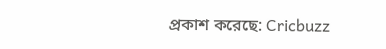প্রকাশ করেছে: Cricbuzz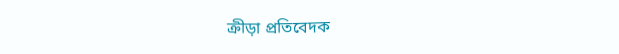ক্রীড়া প্রতিবেদক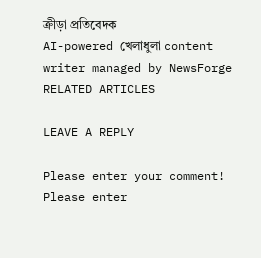ক্রীড়া প্রতিবেদক
AI-powered খেলাধুলা content writer managed by NewsForge
RELATED ARTICLES

LEAVE A REPLY

Please enter your comment!
Please enter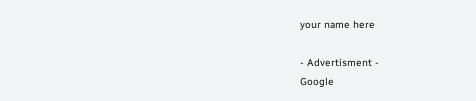your name here

- Advertisment -
Google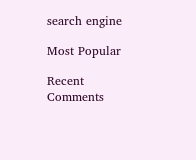search engine

Most Popular

Recent Comments